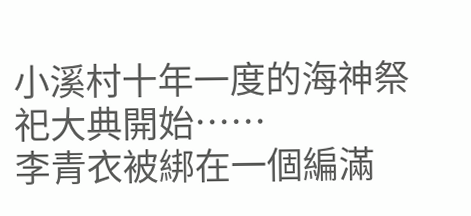小溪村十年一度的海神祭祀大典開始……
李青衣被綁在一個編滿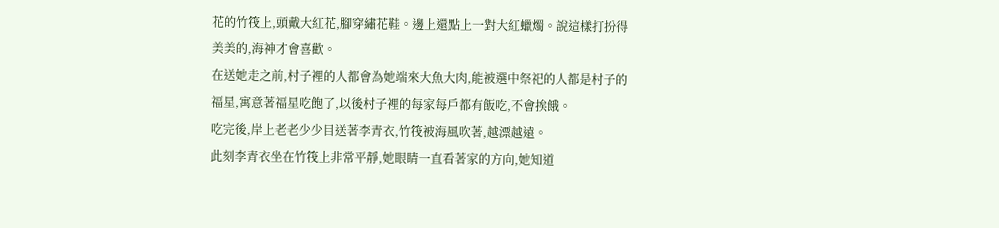花的竹筏上,頭戴大紅花,腳穿繡花鞋。邊上還點上一對大紅蠟燭。說這樣打扮得美美的,海神才會喜歡。
在送她走之前,村子裡的人都會為她端來大魚大肉,能被選中祭祀的人都是村子的福星,寓意著福星吃飽了,以後村子裡的每家每戶都有飯吃,不會挨餓。
吃完後,岸上老老少少目送著李青衣,竹筏被海風吹著,越漂越遠。
此刻李青衣坐在竹筏上非常平靜,她眼睛一直看著家的方向,她知道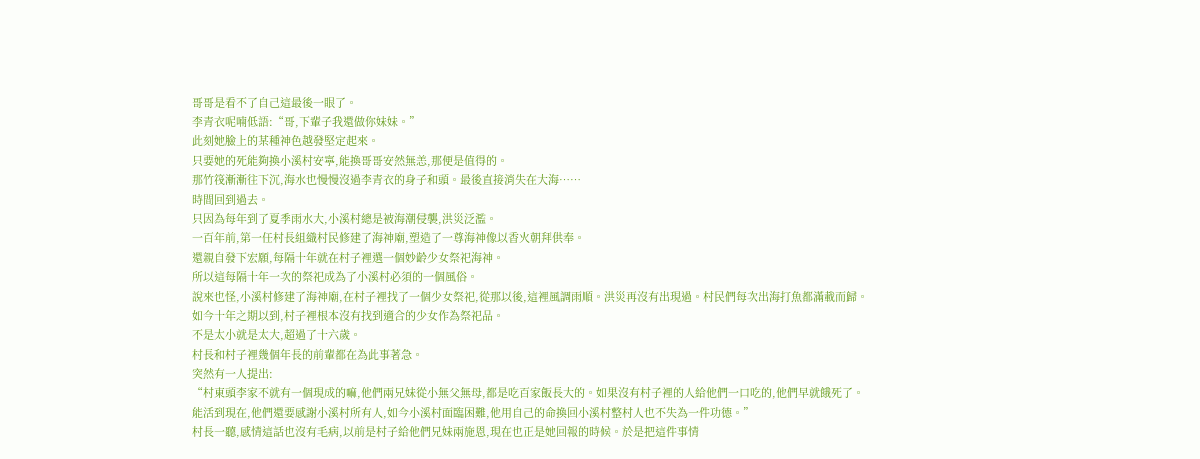哥哥是看不了自己這最後一眼了。
李青衣呢喃低語:“哥,下輩子我還做你妹妹。”
此刻她臉上的某種神色越發堅定起來。
只要她的死能夠換小溪村安寧,能換哥哥安然無恙,那便是值得的。
那竹筏漸漸往下沉,海水也慢慢沒過李青衣的身子和頭。最後直接消失在大海……
時間回到過去。
只因為每年到了夏季雨水大,小溪村總是被海潮侵襲,洪災泛濫。
一百年前,第一任村長組織村民修建了海神廟,塑造了一尊海神像以香火朝拜供奉。
還親自發下宏願,每隔十年就在村子裡選一個妙齡少女祭祀海神。
所以這每隔十年一次的祭祀成為了小溪村必須的一個風俗。
說來也怪,小溪村修建了海神廟,在村子裡找了一個少女祭祀,從那以後,這裡風調雨順。洪災再沒有出現過。村民們每次出海打魚都滿載而歸。
如今十年之期以到,村子裡根本沒有找到適合的少女作為祭祀品。
不是太小就是太大,超過了十六歲。
村長和村子裡幾個年長的前輩都在為此事著急。
突然有一人提出:
“村東頭李家不就有一個現成的嘛,他們兩兄妹從小無父無母,都是吃百家飯長大的。如果沒有村子裡的人給他們一口吃的,他們早就餓死了。
能活到現在,他們還要感謝小溪村所有人,如今小溪村面臨困難,他用自己的命換回小溪村整村人也不失為一件功德。”
村長一聽,感情這話也沒有毛病,以前是村子給他們兄妹兩施恩,現在也正是她回報的時候。於是把這件事情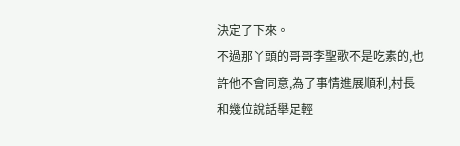決定了下來。
不過那丫頭的哥哥李聖歌不是吃素的,也許他不會同意,為了事情進展順利,村長和幾位說話舉足輕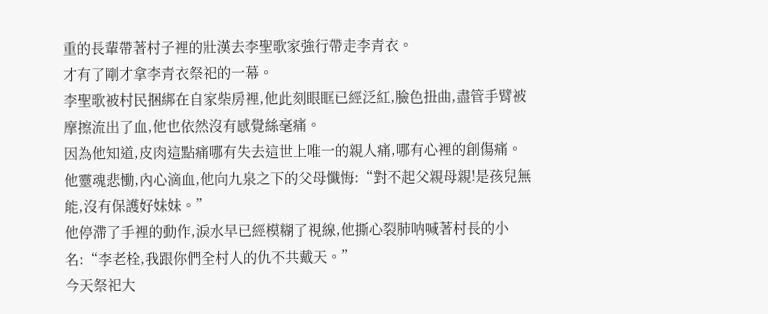重的長輩帶著村子裡的壯漢去李聖歌家強行帶走李青衣。
才有了剛才拿李青衣祭祀的一幕。
李聖歌被村民捆綁在自家柴房裡,他此刻眼眶已經泛紅,臉色扭曲,盡管手臂被摩擦流出了血,他也依然沒有感覺絲毫痛。
因為他知道,皮肉這點痛哪有失去這世上唯一的親人痛,哪有心裡的創傷痛。
他靈魂悲慟,內心滴血,他向九泉之下的父母懺悔:“對不起父親母親!是孩兒無能,沒有保護好妹妹。”
他停滯了手裡的動作,淚水早已經模糊了視線,他撕心裂肺呐喊著村長的小名:“李老栓,我跟你們全村人的仇不共戴天。”
今天祭祀大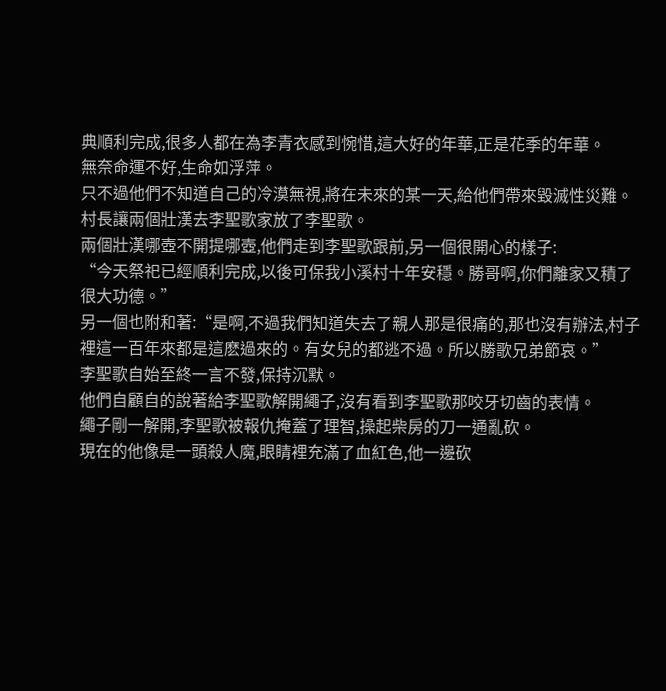典順利完成,很多人都在為李青衣感到惋惜,這大好的年華,正是花季的年華。
無奈命運不好,生命如浮萍。
只不過他們不知道自己的冷漠無視,將在未來的某一天,給他們帶來毀滅性災難。
村長讓兩個壯漢去李聖歌家放了李聖歌。
兩個壯漢哪壺不開提哪壺,他們走到李聖歌跟前,另一個很開心的樣子:
“今天祭祀已經順利完成,以後可保我小溪村十年安穩。勝哥啊,你們離家又積了很大功德。”
另一個也附和著:“是啊,不過我們知道失去了親人那是很痛的,那也沒有辦法,村子裡這一百年來都是這麽過來的。有女兒的都逃不過。所以勝歌兄弟節哀。”
李聖歌自始至終一言不發,保持沉默。
他們自顧自的說著給李聖歌解開繩子,沒有看到李聖歌那咬牙切齒的表情。
繩子剛一解開,李聖歌被報仇掩蓋了理智,操起柴房的刀一通亂砍。
現在的他像是一頭殺人魔,眼睛裡充滿了血紅色,他一邊砍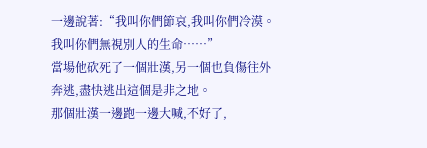一邊說著:“我叫你們節哀,我叫你們冷漠。我叫你們無視別人的生命……”
當場他砍死了一個壯漢,另一個也負傷往外奔逃,盡快逃出這個是非之地。
那個壯漢一邊跑一邊大喊,不好了,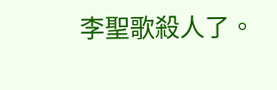李聖歌殺人了。